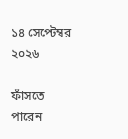১৪ সেপ্টেম্বর ২০২৬

ফাঁসতে পারেন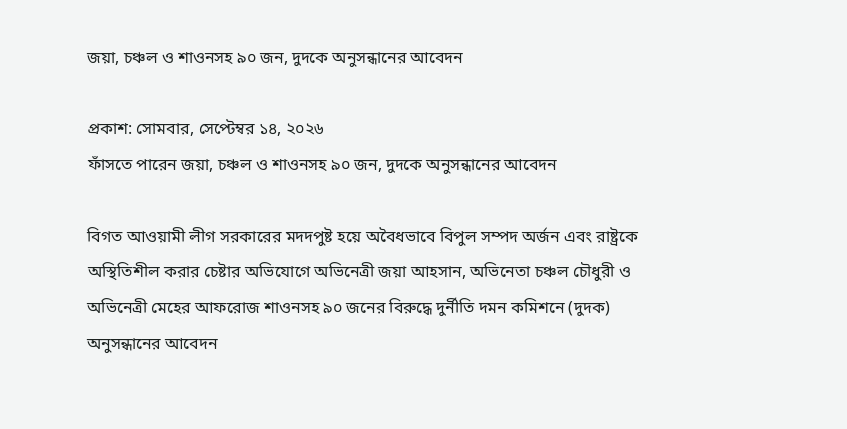জয়া, চঞ্চল ও শাওনসহ ৯০ জন, দুদকে অনুসন্ধানের আবেদন

প্রকাশ: সোমবার, সেপ্টেম্বর ১৪, ২০২৬
ফাঁসতে পারেন জয়া, চঞ্চল ও শাওনসহ ৯০ জন, দুদকে অনুসন্ধানের আবেদন

বিগত আওয়ামী লীগ সরকারের মদদপুষ্ট হয়ে অবৈধভাবে বিপুল সম্পদ অর্জন এবং রাষ্ট্রকে অস্থিতিশীল করার চেষ্টার অভিযোগে অভিনেত্রী জয়া আহসান, অভিনেতা চঞ্চল চৌধুরী ও অভিনেত্রী মেহের আফরোজ শাওনসহ ৯০ জনের বিরুদ্ধে দুর্নীতি দমন কমিশনে (দুদক) অনুসন্ধানের আবেদন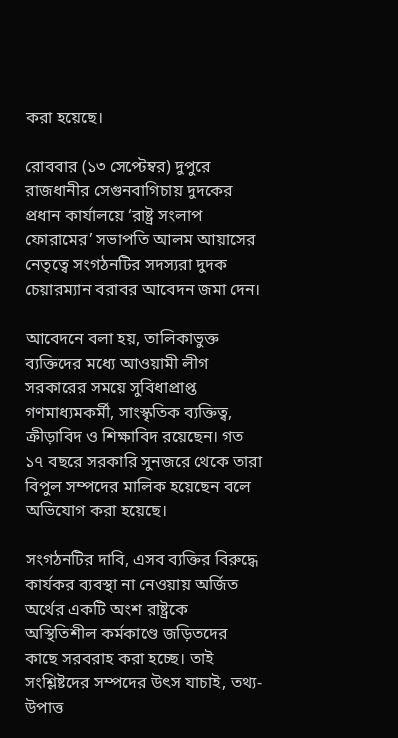করা হয়েছে।

রোববার (১৩ সেপ্টেম্বর) দুপুরে রাজধানীর সেগুনবাগিচায় দুদকের প্রধান কার্যালয়ে ‘রাষ্ট্র সংলাপ ফোরামের’ সভাপতি আলম আয়াসের নেতৃত্বে সংগঠনটির সদস্যরা দুদক চেয়ারম্যান বরাবর আবেদন জমা দেন।

আবেদনে বলা হয়, তালিকাভুক্ত ব্যক্তিদের মধ্যে আওয়ামী লীগ সরকারের সময়ে সুবিধাপ্রাপ্ত গণমাধ্যমকর্মী, সাংস্কৃতিক ব্যক্তিত্ব, ক্রীড়াবিদ ও শিক্ষাবিদ রয়েছেন। গত ১৭ বছরে সরকারি সুনজরে থেকে তারা বিপুল সম্পদের মালিক হয়েছেন বলে অভিযোগ করা হয়েছে।

সংগঠনটির দাবি, এসব ব্যক্তির বিরুদ্ধে কার্যকর ব্যবস্থা না নেওয়ায় অর্জিত অর্থের একটি অংশ রাষ্ট্রকে অস্থিতিশীল কর্মকাণ্ডে জড়িতদের কাছে সরবরাহ করা হচ্ছে। তাই সংশ্লিষ্টদের সম্পদের উৎস যাচাই, তথ্য-উপাত্ত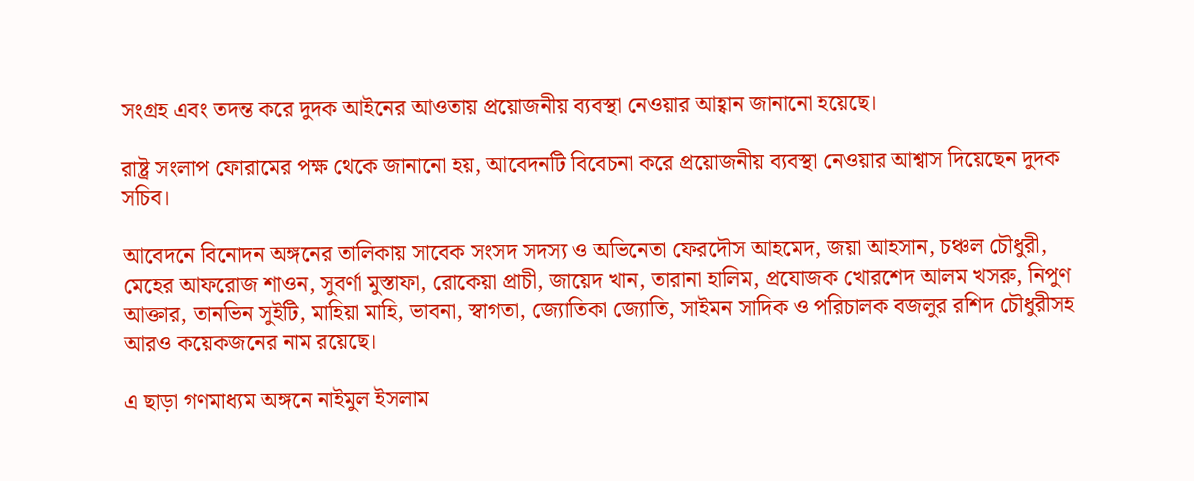সংগ্রহ এবং তদন্ত করে দুদক আইনের আওতায় প্রয়োজনীয় ব্যবস্থা নেওয়ার আহ্বান জানানো হয়েছে।

রাষ্ট্র সংলাপ ফোরামের পক্ষ থেকে জানানো হয়, আবেদনটি বিবেচনা করে প্রয়োজনীয় ব্যবস্থা নেওয়ার আশ্বাস দিয়েছেন দুদক সচিব।

আবেদনে বিনোদন অঙ্গনের তালিকায় সাবেক সংসদ সদস্য ও অভিনেতা ফেরদৌস আহমেদ, জয়া আহসান, চঞ্চল চৌধুরী, মেহের আফরোজ শাওন, সুবর্ণা মুস্তাফা, রোকেয়া প্রাচী, জায়েদ খান, তারানা হালিম, প্রযোজক খোরশেদ আলম খসরু, নিপুণ আক্তার, তানভিন সুইটি, মাহিয়া মাহি, ভাবনা, স্বাগতা, জ্যোতিকা জ্যোতি, সাইমন সাদিক ও পরিচালক বজলুর রশিদ চৌধুরীসহ আরও কয়েকজনের নাম রয়েছে।

এ ছাড়া গণমাধ্যম অঙ্গনে নাইমুল ইসলাম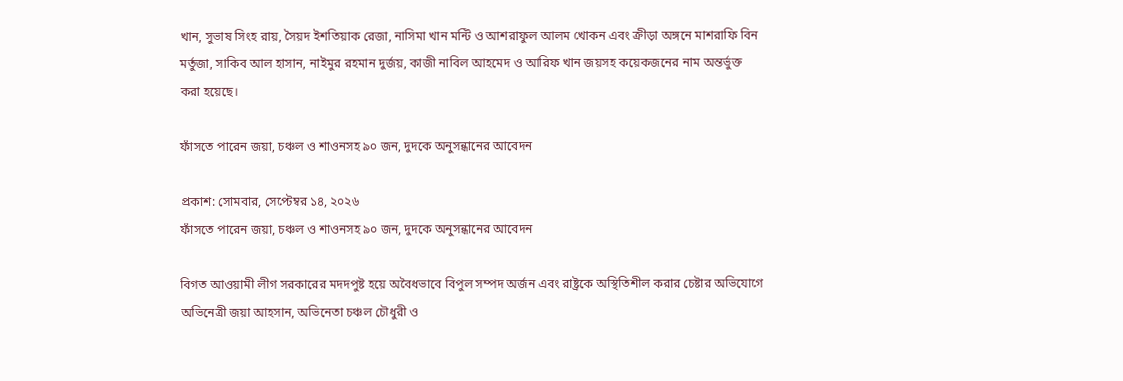খান, সুভাষ সিংহ রায়, সৈয়দ ইশতিয়াক রেজা, নাসিমা খান মন্টি ও আশরাফুল আলম খোকন এবং ক্রীড়া অঙ্গনে মাশরাফি বিন মর্তুজা, সাকিব আল হাসান, নাইমুর রহমান দুর্জয়, কাজী নাবিল আহমেদ ও আরিফ খান জয়সহ কয়েকজনের নাম অন্তর্ভুক্ত করা হয়েছে।

ফাঁসতে পারেন জয়া, চঞ্চল ও শাওনসহ ৯০ জন, দুদকে অনুসন্ধানের আবেদন

প্রকাশ: সোমবার, সেপ্টেম্বর ১৪, ২০২৬
ফাঁসতে পারেন জয়া, চঞ্চল ও শাওনসহ ৯০ জন, দুদকে অনুসন্ধানের আবেদন

বিগত আওয়ামী লীগ সরকারের মদদপুষ্ট হয়ে অবৈধভাবে বিপুল সম্পদ অর্জন এবং রাষ্ট্রকে অস্থিতিশীল করার চেষ্টার অভিযোগে অভিনেত্রী জয়া আহসান, অভিনেতা চঞ্চল চৌধুরী ও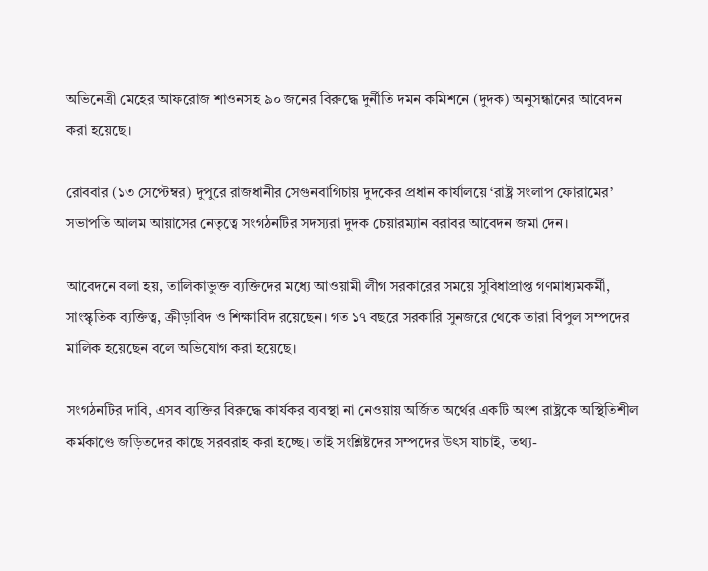অভিনেত্রী মেহের আফরোজ শাওনসহ ৯০ জনের বিরুদ্ধে দুর্নীতি দমন কমিশনে (দুদক) অনুসন্ধানের আবেদন করা হয়েছে।

রোববার (১৩ সেপ্টেম্বর) দুপুরে রাজধানীর সেগুনবাগিচায় দুদকের প্রধান কার্যালয়ে ‘রাষ্ট্র সংলাপ ফোরামের’ সভাপতি আলম আয়াসের নেতৃত্বে সংগঠনটির সদস্যরা দুদক চেয়ারম্যান বরাবর আবেদন জমা দেন।

আবেদনে বলা হয়, তালিকাভুক্ত ব্যক্তিদের মধ্যে আওয়ামী লীগ সরকারের সময়ে সুবিধাপ্রাপ্ত গণমাধ্যমকর্মী, সাংস্কৃতিক ব্যক্তিত্ব, ক্রীড়াবিদ ও শিক্ষাবিদ রয়েছেন। গত ১৭ বছরে সরকারি সুনজরে থেকে তারা বিপুল সম্পদের মালিক হয়েছেন বলে অভিযোগ করা হয়েছে।

সংগঠনটির দাবি, এসব ব্যক্তির বিরুদ্ধে কার্যকর ব্যবস্থা না নেওয়ায় অর্জিত অর্থের একটি অংশ রাষ্ট্রকে অস্থিতিশীল কর্মকাণ্ডে জড়িতদের কাছে সরবরাহ করা হচ্ছে। তাই সংশ্লিষ্টদের সম্পদের উৎস যাচাই, তথ্য-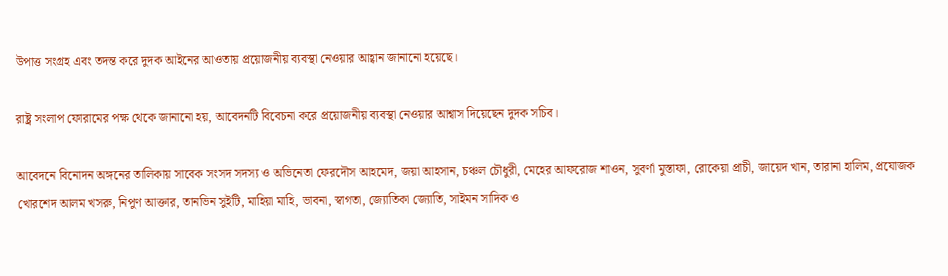উপাত্ত সংগ্রহ এবং তদন্ত করে দুদক আইনের আওতায় প্রয়োজনীয় ব্যবস্থা নেওয়ার আহ্বান জানানো হয়েছে।

রাষ্ট্র সংলাপ ফোরামের পক্ষ থেকে জানানো হয়, আবেদনটি বিবেচনা করে প্রয়োজনীয় ব্যবস্থা নেওয়ার আশ্বাস দিয়েছেন দুদক সচিব।

আবেদনে বিনোদন অঙ্গনের তালিকায় সাবেক সংসদ সদস্য ও অভিনেতা ফেরদৌস আহমেদ, জয়া আহসান, চঞ্চল চৌধুরী, মেহের আফরোজ শাওন, সুবর্ণা মুস্তাফা, রোকেয়া প্রাচী, জায়েদ খান, তারানা হালিম, প্রযোজক খোরশেদ আলম খসরু, নিপুণ আক্তার, তানভিন সুইটি, মাহিয়া মাহি, ভাবনা, স্বাগতা, জ্যোতিকা জ্যোতি, সাইমন সাদিক ও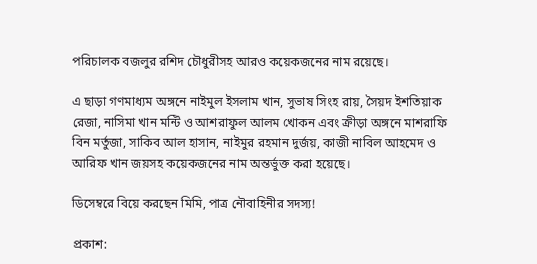পরিচালক বজলুর রশিদ চৌধুরীসহ আরও কয়েকজনের নাম রয়েছে।

এ ছাড়া গণমাধ্যম অঙ্গনে নাইমুল ইসলাম খান, সুভাষ সিংহ রায়, সৈয়দ ইশতিয়াক রেজা, নাসিমা খান মন্টি ও আশরাফুল আলম খোকন এবং ক্রীড়া অঙ্গনে মাশরাফি বিন মর্তুজা, সাকিব আল হাসান, নাইমুর রহমান দুর্জয়, কাজী নাবিল আহমেদ ও আরিফ খান জয়সহ কয়েকজনের নাম অন্তর্ভুক্ত করা হয়েছে।

ডিসেম্বরে বিয়ে করছেন মিমি, পাত্র নৌবাহিনীর সদস্য!

প্রকাশ: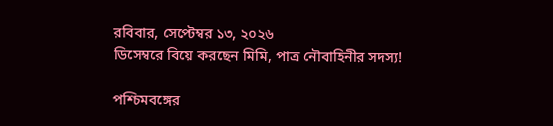রবিবার, সেপ্টেম্বর ১৩, ২০২৬
ডিসেম্বরে বিয়ে করছেন মিমি, পাত্র নৌবাহিনীর সদস্য!

পশ্চিমবঙ্গের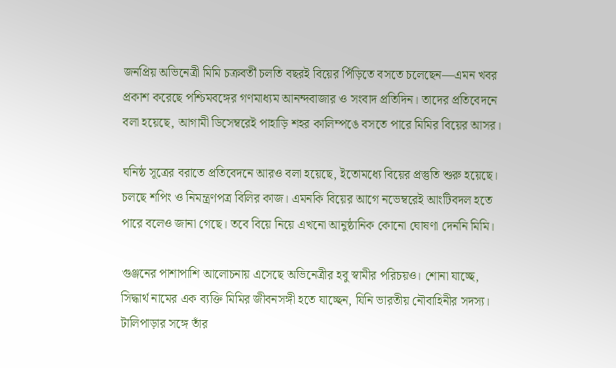জনপ্রিয় অভিনেত্রী মিমি চক্রবর্তী চলতি বছরই বিয়ের পিঁড়িতে বসতে চলেছেন—এমন খবর প্রকাশ করেছে পশ্চিমবঙ্গের গণমাধ্যম আনন্দবাজার ও সংবাদ প্রতিদিন। তাদের প্রতিবেদনে বলা হয়েছে, আগামী ডিসেম্বরেই পাহাড়ি শহর কালিম্পঙে বসতে পারে মিমির বিয়ের আসর।

ঘনিষ্ঠ সূত্রের বরাতে প্রতিবেদনে আরও বলা হয়েছে, ইতোমধ্যে বিয়ের প্রস্তুতি শুরু হয়েছে। চলছে শপিং ও নিমন্ত্রণপত্র বিলির কাজ। এমনকি বিয়ের আগে নভেম্বরেই আংটিবদল হতে পারে বলেও জানা গেছে। তবে বিয়ে নিয়ে এখনো আনুষ্ঠানিক কোনো ঘোষণা দেননি মিমি।

গুঞ্জনের পাশাপাশি আলোচনায় এসেছে অভিনেত্রীর হবু স্বামীর পরিচয়ও। শোনা যাচ্ছে, সিদ্ধার্থ নামের এক ব্যক্তি মিমির জীবনসঙ্গী হতে যাচ্ছেন, যিনি ভারতীয় নৌবাহিনীর সদস্য। টালিপাড়ার সঙ্গে তাঁর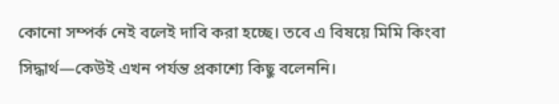কোনো সম্পর্ক নেই বলেই দাবি করা হচ্ছে। তবে এ বিষয়ে মিমি কিংবা সিদ্ধার্থ—কেউই এখন পর্যন্ত প্রকাশ্যে কিছু বলেননি।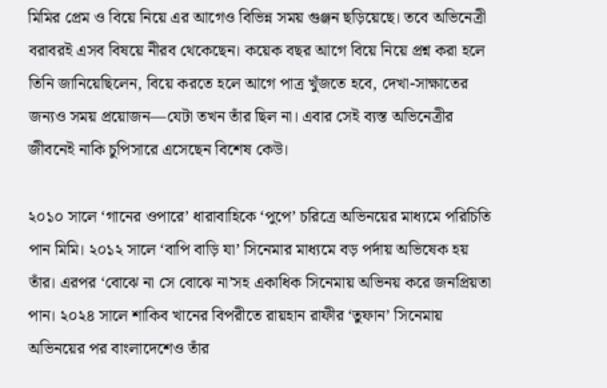মিমির প্রেম ও বিয়ে নিয়ে এর আগেও বিভিন্ন সময় গুঞ্জন ছড়িয়েছে। তবে অভিনেত্রী বরাবরই এসব বিষয়ে নীরব থেকেছেন। কয়েক বছর আগে বিয়ে নিয়ে প্রশ্ন করা হলে তিনি জানিয়েছিলেন, বিয়ে করতে হলে আগে পাত্র খুঁজতে হবে, দেখা-সাক্ষাতের জন্যও সময় প্রয়োজন—যেটা তখন তাঁর ছিল না। এবার সেই ব্যস্ত অভিনেত্রীর জীবনেই নাকি চুপিসারে এসেছেন বিশেষ কেউ।

২০১০ সালে ‘গানের ওপারে’ ধারাবাহিকে ‘পুপে’ চরিত্রে অভিনয়ের মাধ্যমে পরিচিতি পান মিমি। ২০১২ সালে ‘বাপি বাড়ি যা’ সিনেমার মাধ্যমে বড় পর্দায় অভিষেক হয় তাঁর। এরপর ‘বোঝে না সে বোঝে না’সহ একাধিক সিনেমায় অভিনয় করে জনপ্রিয়তা পান। ২০২৪ সালে শাকিব খানের বিপরীতে রায়হান রাফীর ‘তুফান’ সিনেমায় অভিনয়ের পর বাংলাদেশেও তাঁর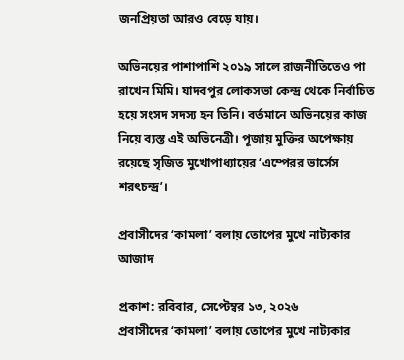জনপ্রিয়তা আরও বেড়ে যায়।

অভিনয়ের পাশাপাশি ২০১৯ সালে রাজনীতিতেও পা রাখেন মিমি। যাদবপুর লোকসভা কেন্দ্র থেকে নির্বাচিত হয়ে সংসদ সদস্য হন তিনি। বর্তমানে অভিনয়ের কাজ নিয়ে ব্যস্ত এই অভিনেত্রী। পূজায় মুক্তির অপেক্ষায় রয়েছে সৃজিত মুখোপাধ্যায়ের ‘এম্পেরর ভার্সেস শরৎচন্দ্র’।

প্রবাসীদের ‘কামলা’ বলায় তোপের মুখে নাট্যকার আজাদ

প্রকাশ: রবিবার, সেপ্টেম্বর ১৩, ২০২৬
প্রবাসীদের ‘কামলা’ বলায় তোপের মুখে নাট্যকার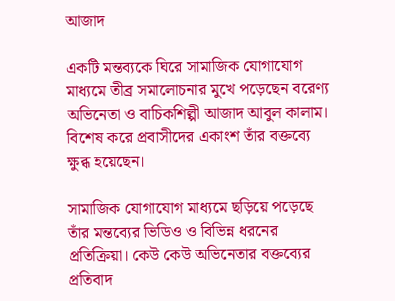আজাদ

একটি মন্তব্যকে ঘিরে সামাজিক যোগাযোগ মাধ্যমে তীব্র সমালোচনার মুখে পড়েছেন বরেণ্য অভিনেতা ও বাচিকশিল্পী আজাদ আবুল কালাম। বিশেষ করে প্রবাসীদের একাংশ তাঁর বক্তব্যে ক্ষুব্ধ হয়েছেন।

সামাজিক যোগাযোগ মাধ্যমে ছড়িয়ে পড়েছে তাঁর মন্তব্যের ভিডিও ও বিভিন্ন ধরনের প্রতিক্রিয়া। কেউ কেউ অভিনেতার বক্তব্যের প্রতিবাদ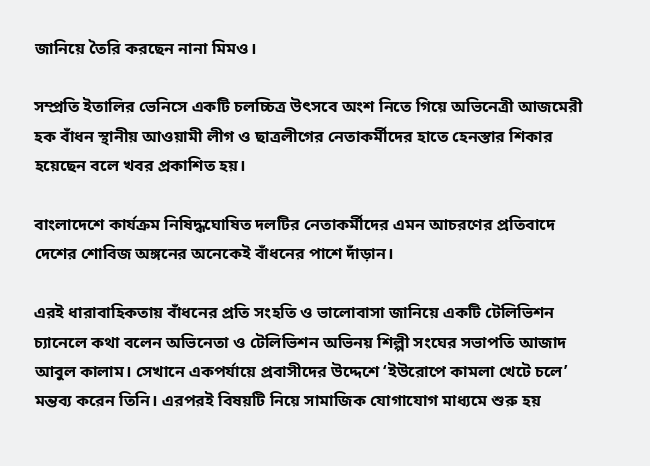জানিয়ে তৈরি করছেন নানা মিমও।

সম্প্রতি ইতালির ভেনিসে একটি চলচ্চিত্র উৎসবে অংশ নিতে গিয়ে অভিনেত্রী আজমেরী হক বাঁধন স্থানীয় আওয়ামী লীগ ও ছাত্রলীগের নেতাকর্মীদের হাতে হেনস্তার শিকার হয়েছেন বলে খবর প্রকাশিত হয়।

বাংলাদেশে কার্যক্রম নিষিদ্ধঘোষিত দলটির নেতাকর্মীদের এমন আচরণের প্রতিবাদে দেশের শোবিজ অঙ্গনের অনেকেই বাঁধনের পাশে দাঁড়ান।

এরই ধারাবাহিকতায় বাঁধনের প্রতি সংহতি ও ভালোবাসা জানিয়ে একটি টেলিভিশন চ্যানেলে কথা বলেন অভিনেতা ও টেলিভিশন অভিনয় শিল্পী সংঘের সভাপতি আজাদ আবুল কালাম। সেখানে একপর্যায়ে প্রবাসীদের উদ্দেশে ‘ইউরোপে কামলা খেটে চলে’ মন্তব্য করেন তিনি। এরপরই বিষয়টি নিয়ে সামাজিক যোগাযোগ মাধ্যমে শুরু হয়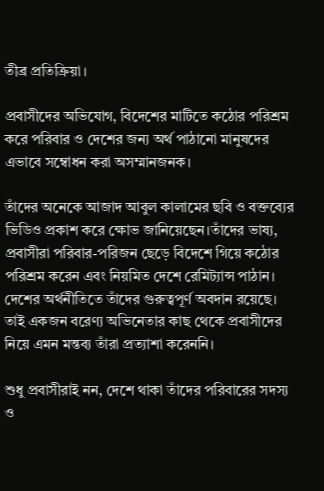তীব্র প্রতিক্রিয়া।

প্রবাসীদের অভিযোগ, বিদেশের মাটিতে কঠোর পরিশ্রম করে পরিবার ও দেশের জন্য অর্থ পাঠানো মানুষদের এভাবে সম্বোধন করা অসম্মানজনক।

তাঁদের অনেকে আজাদ আবুল কালামের ছবি ও বক্তব্যের ভিডিও প্রকাশ করে ক্ষোভ জানিয়েছেন।তাঁদের ভাষ্য, প্রবাসীরা পরিবার-পরিজন ছেড়ে বিদেশে গিয়ে কঠোর পরিশ্রম করেন এবং নিয়মিত দেশে রেমিট্যান্স পাঠান। দেশের অর্থনীতিতে তাঁদের গুরুত্বপূর্ণ অবদান রয়েছে। তাই একজন বরেণ্য অভিনেতার কাছ থেকে প্রবাসীদের নিয়ে এমন মন্তব্য তাঁরা প্রত্যাশা করেননি।

শুধু প্রবাসীরাই নন, দেশে থাকা তাঁদের পরিবারের সদস্য ও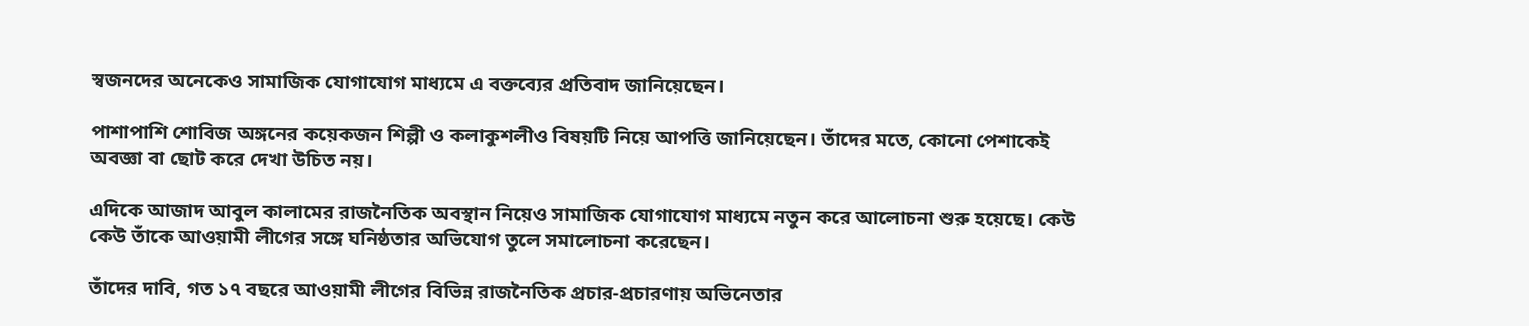স্বজনদের অনেকেও সামাজিক যোগাযোগ মাধ্যমে এ বক্তব্যের প্রতিবাদ জানিয়েছেন।

পাশাপাশি শোবিজ অঙ্গনের কয়েকজন শিল্পী ও কলাকুশলীও বিষয়টি নিয়ে আপত্তি জানিয়েছেন। তাঁদের মতে, কোনো পেশাকেই অবজ্ঞা বা ছোট করে দেখা উচিত নয়।

এদিকে আজাদ আবুল কালামের রাজনৈতিক অবস্থান নিয়েও সামাজিক যোগাযোগ মাধ্যমে নতুন করে আলোচনা শুরু হয়েছে। কেউ কেউ তাঁকে আওয়ামী লীগের সঙ্গে ঘনিষ্ঠতার অভিযোগ তুলে সমালোচনা করেছেন।

তাঁদের দাবি, গত ১৭ বছরে আওয়ামী লীগের বিভিন্ন রাজনৈতিক প্রচার-প্রচারণায় অভিনেতার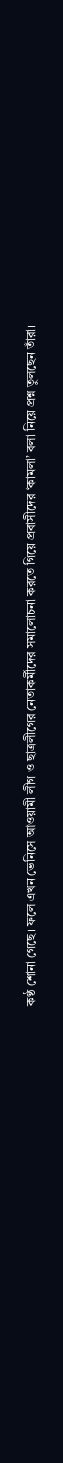কণ্ঠ শোনা গেছে। ফলে এখন ভেনিসে আওয়ামী লীগ ও ছাত্রলীগের নেতাকর্মীদের সমালোচনা করতে গিয়ে প্রবাসীদের ‘কামলা’ বলা নিয়ে প্রশ্ন তুলছেন তাঁরা।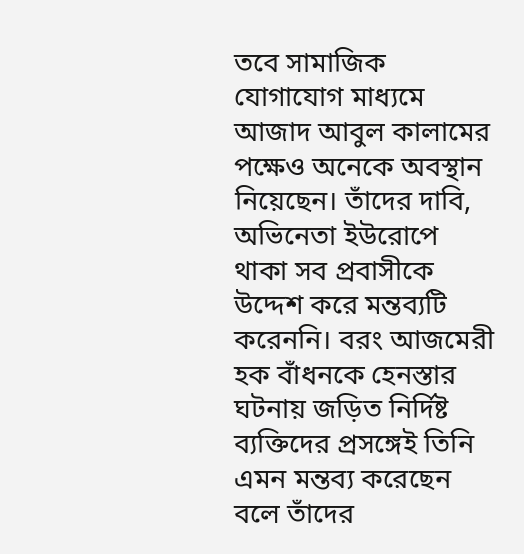তবে সামাজিক যোগাযোগ মাধ্যমে আজাদ আবুল কালামের পক্ষেও অনেকে অবস্থান নিয়েছেন। তাঁদের দাবি, অভিনেতা ইউরোপে থাকা সব প্রবাসীকে উদ্দেশ করে মন্তব্যটি করেননি। বরং আজমেরী হক বাঁধনকে হেনস্তার ঘটনায় জড়িত নির্দিষ্ট ব্যক্তিদের প্রসঙ্গেই তিনি এমন মন্তব্য করেছেন বলে তাঁদের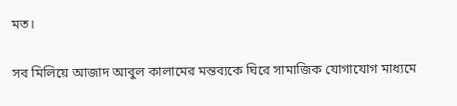মত।

সব মিলিয়ে আজাদ আবুল কালামের মন্তব্যকে ঘিরে সামাজিক যোগাযোগ মাধ্যমে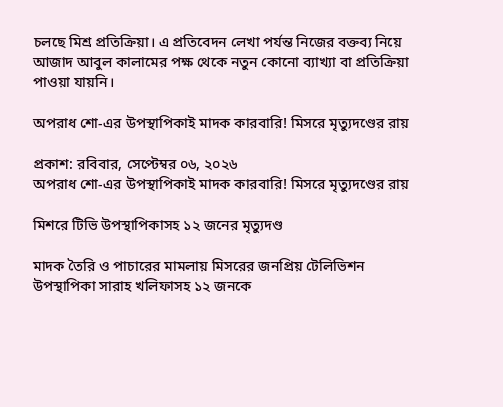চলছে মিশ্র প্রতিক্রিয়া। এ প্রতিবেদন লেখা পর্যন্ত নিজের বক্তব্য নিয়ে আজাদ আবুল কালামের পক্ষ থেকে নতুন কোনো ব্যাখ্যা বা প্রতিক্রিয়া পাওয়া যায়নি।

অপরাধ শো-এর উপস্থাপিকাই মাদক কারবারি! মিসরে মৃত্যুদণ্ডের রায়

প্রকাশ: রবিবার, সেপ্টেম্বর ০৬, ২০২৬
অপরাধ শো-এর উপস্থাপিকাই মাদক কারবারি! মিসরে মৃত্যুদণ্ডের রায়

মিশরে টিভি উপস্থাপিকাসহ ১২ জনের মৃত্যুদণ্ড

মাদক তৈরি ও পাচারের মামলায় মিসরের জনপ্রিয় টেলিভিশন উপস্থাপিকা সারাহ খলিফাসহ ১২ জনকে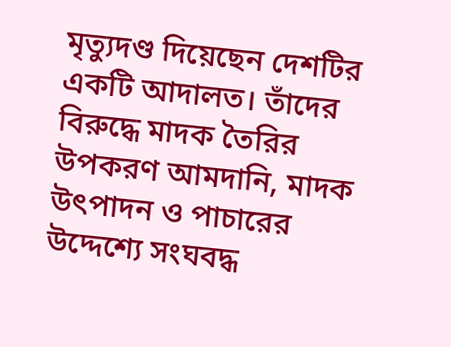মৃত্যুদণ্ড দিয়েছেন দেশটির একটি আদালত। তাঁদের বিরুদ্ধে মাদক তৈরির উপকরণ আমদানি, মাদক উৎপাদন ও পাচারের উদ্দেশ্যে সংঘবদ্ধ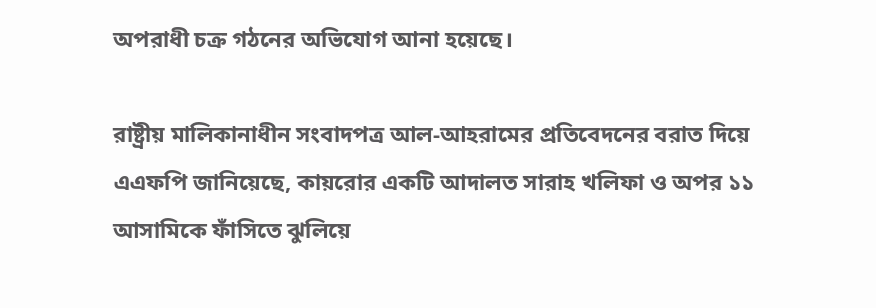অপরাধী চক্র গঠনের অভিযোগ আনা হয়েছে।

রাষ্ট্রীয় মালিকানাধীন সংবাদপত্র আল-আহরামের প্রতিবেদনের বরাত দিয়ে এএফপি জানিয়েছে, কায়রোর একটি আদালত সারাহ খলিফা ও অপর ১১ আসামিকে ফাঁসিতে ঝুলিয়ে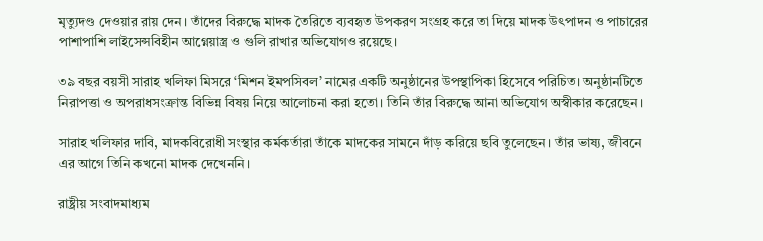মৃত্যুদণ্ড দেওয়ার রায় দেন। তাঁদের বিরুদ্ধে মাদক তৈরিতে ব্যবহৃত উপকরণ সংগ্রহ করে তা দিয়ে মাদক উৎপাদন ও পাচারের পাশাপাশি লাইসেন্সবিহীন আগ্নেয়াস্ত্র ও গুলি রাখার অভিযোগও রয়েছে।

৩৯ বছর বয়সী সারাহ খলিফা মিসরে ‘মিশন ইমপসিবল’ নামের একটি অনুষ্ঠানের উপস্থাপিকা হিসেবে পরিচিত। অনুষ্ঠানটিতে নিরাপত্তা ও অপরাধসংক্রান্ত বিভিন্ন বিষয় নিয়ে আলোচনা করা হতো। তিনি তাঁর বিরুদ্ধে আনা অভিযোগ অস্বীকার করেছেন।

সারাহ খলিফার দাবি, মাদকবিরোধী সংস্থার কর্মকর্তারা তাঁকে মাদকের সামনে দাঁড় করিয়ে ছবি তুলেছেন। তাঁর ভাষ্য, জীবনে এর আগে তিনি কখনো মাদক দেখেননি।

রাষ্ট্রীয় সংবাদমাধ্যম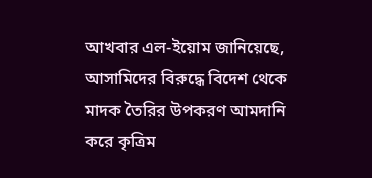আখবার এল-ইয়োম জানিয়েছে, আসামিদের বিরুদ্ধে বিদেশ থেকে মাদক তৈরির উপকরণ আমদানি করে কৃত্রিম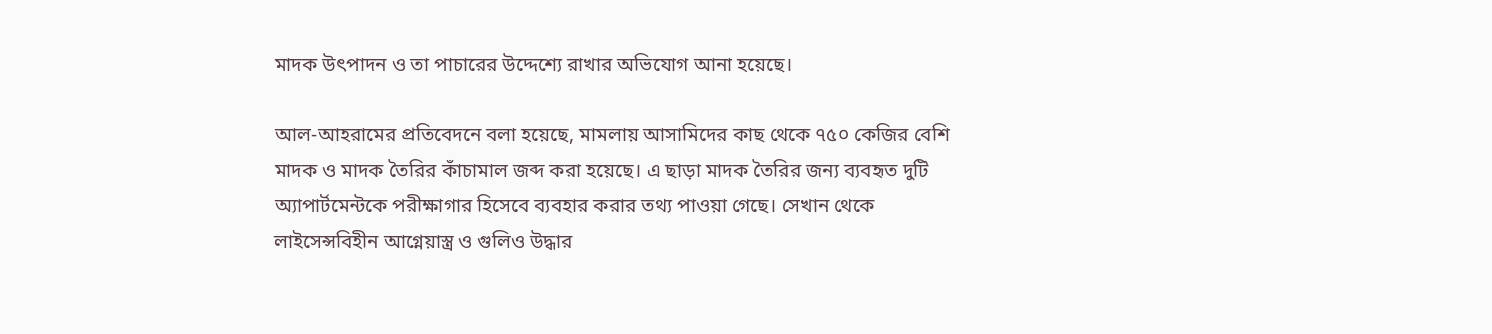মাদক উৎপাদন ও তা পাচারের উদ্দেশ্যে রাখার অভিযোগ আনা হয়েছে।

আল-আহরামের প্রতিবেদনে বলা হয়েছে, মামলায় আসামিদের কাছ থেকে ৭৫০ কেজির বেশি মাদক ও মাদক তৈরির কাঁচামাল জব্দ করা হয়েছে। এ ছাড়া মাদক তৈরির জন্য ব্যবহৃত দুটি অ্যাপার্টমেন্টকে পরীক্ষাগার হিসেবে ব্যবহার করার তথ্য পাওয়া গেছে। সেখান থেকে লাইসেন্সবিহীন আগ্নেয়াস্ত্র ও গুলিও উদ্ধার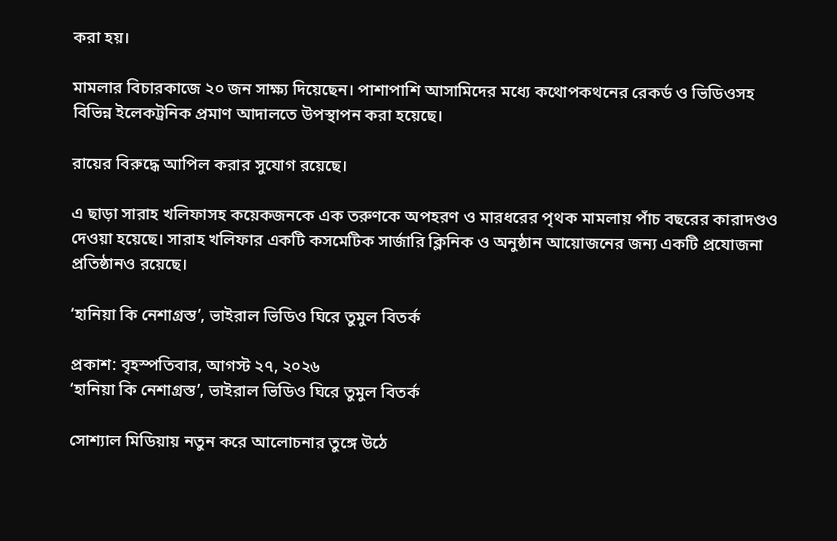করা হয়।

মামলার বিচারকাজে ২০ জন সাক্ষ্য দিয়েছেন। পাশাপাশি আসামিদের মধ্যে কথোপকথনের রেকর্ড ও ভিডিওসহ বিভিন্ন ইলেকট্রনিক প্রমাণ আদালতে উপস্থাপন করা হয়েছে।

রায়ের বিরুদ্ধে আপিল করার সুযোগ রয়েছে।

এ ছাড়া সারাহ খলিফাসহ কয়েকজনকে এক তরুণকে অপহরণ ও মারধরের পৃথক মামলায় পাঁচ বছরের কারাদণ্ডও দেওয়া হয়েছে। সারাহ খলিফার একটি কসমেটিক সার্জারি ক্লিনিক ও অনুষ্ঠান আয়োজনের জন্য একটি প্রযোজনা প্রতিষ্ঠানও রয়েছে।

‘হানিয়া কি নেশাগ্রস্ত’, ভাইরাল ভিডিও ঘিরে তুমুল বিতর্ক

প্রকাশ: বৃহস্পতিবার, আগস্ট ২৭, ২০২৬
‘হানিয়া কি নেশাগ্রস্ত’, ভাইরাল ভিডিও ঘিরে তুমুল বিতর্ক

সোশ্যাল মিডিয়ায় নতুন করে আলোচনার তুঙ্গে উঠে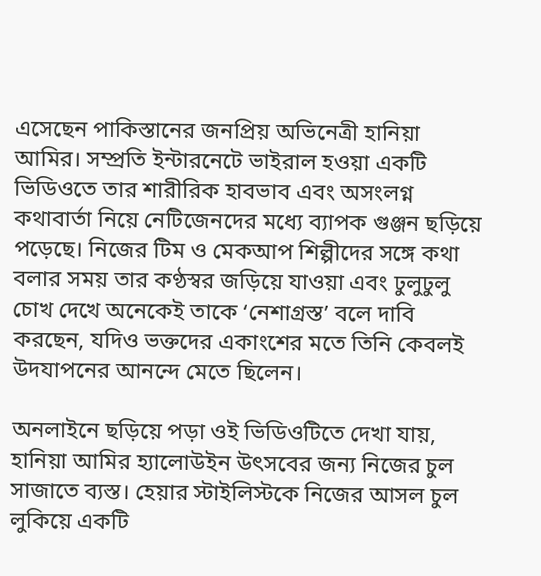এসেছেন পাকিস্তানের জনপ্রিয় অভিনেত্রী হানিয়া আমির। সম্প্রতি ইন্টারনেটে ভাইরাল হওয়া একটি ভিডিওতে তার শারীরিক হাবভাব এবং অসংলগ্ন কথাবার্তা নিয়ে নেটিজেনদের মধ্যে ব্যাপক গুঞ্জন ছড়িয়ে পড়েছে। নিজের টিম ও মেকআপ শিল্পীদের সঙ্গে কথা বলার সময় তার কণ্ঠস্বর জড়িয়ে যাওয়া এবং ঢুলুঢুলু চোখ দেখে অনেকেই তাকে ‘নেশাগ্রস্ত’ বলে দাবি করছেন, যদিও ভক্তদের একাংশের মতে তিনি কেবলই উদযাপনের আনন্দে মেতে ছিলেন।

অনলাইনে ছড়িয়ে পড়া ওই ভিডিওটিতে দেখা যায়, হানিয়া আমির হ্যালোউইন উৎসবের জন্য নিজের চুল সাজাতে ব্যস্ত। হেয়ার স্টাইলিস্টকে নিজের আসল চুল লুকিয়ে একটি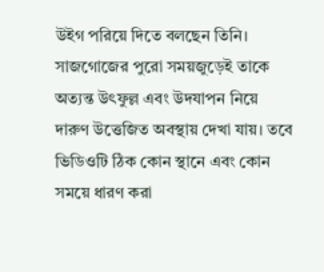উইগ পরিয়ে দিতে বলছেন তিনি। সাজগোজের পুরো সময়জুড়েই তাকে অত্যন্ত উৎফুল্ল এবং উদযাপন নিয়ে দারুণ উত্তেজিত অবস্থায় দেখা যায়। তবে ভিডিওটি ঠিক কোন স্থানে এবং কোন সময়ে ধারণ করা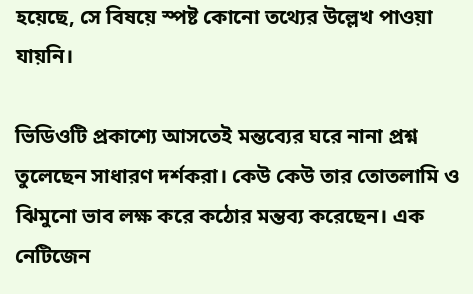হয়েছে, সে বিষয়ে স্পষ্ট কোনো তথ্যের উল্লেখ পাওয়া যায়নি।

ভিডিওটি প্রকাশ্যে আসতেই মন্তব্যের ঘরে নানা প্রশ্ন তুলেছেন সাধারণ দর্শকরা। কেউ কেউ তার তোতলামি ও ঝিমুনো ভাব লক্ষ করে কঠোর মন্তব্য করেছেন। এক নেটিজেন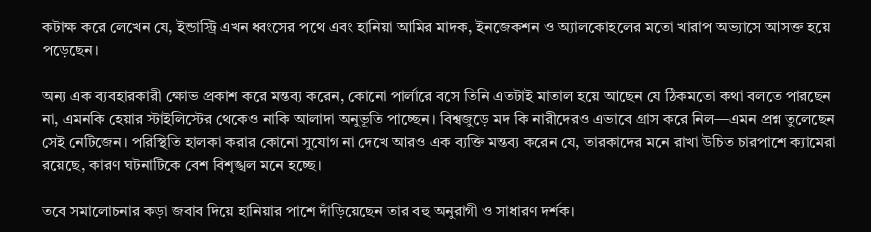কটাক্ষ করে লেখেন যে, ইন্ডাস্ট্রি এখন ধ্বংসের পথে এবং হানিয়া আমির মাদক, ইনজেকশন ও অ্যালকোহলের মতো খারাপ অভ্যাসে আসক্ত হয়ে পড়েছেন।

অন্য এক ব্যবহারকারী ক্ষোভ প্রকাশ করে মন্তব্য করেন, কোনো পার্লারে বসে তিনি এতটাই মাতাল হয়ে আছেন যে ঠিকমতো কথা বলতে পারছেন না, এমনকি হেয়ার স্টাইলিস্টের থেকেও নাকি আলাদা অনুভূতি পাচ্ছেন। বিশ্বজুড়ে মদ কি নারীদেরও এভাবে গ্রাস করে নিল—এমন প্রশ্ন তুলেছেন সেই নেটিজেন। পরিস্থিতি হালকা করার কোনো সুযোগ না দেখে আরও এক ব্যক্তি মন্তব্য করেন যে, তারকাদের মনে রাখা উচিত চারপাশে ক্যামেরা রয়েছে, কারণ ঘটনাটিকে বেশ বিশৃঙ্খল মনে হচ্ছে।

তবে সমালোচনার কড়া জবাব দিয়ে হানিয়ার পাশে দাঁড়িয়েছেন তার বহু অনুরাগী ও সাধারণ দর্শক।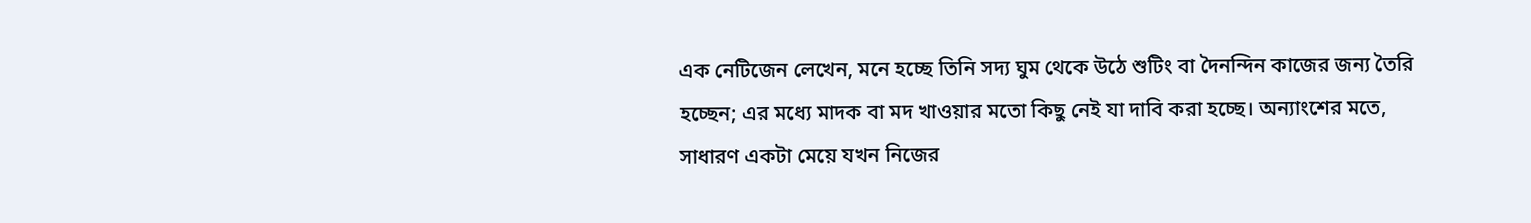এক নেটিজেন লেখেন, মনে হচ্ছে তিনি সদ্য ঘুম থেকে উঠে শুটিং বা দৈনন্দিন কাজের জন্য তৈরি হচ্ছেন; এর মধ্যে মাদক বা মদ খাওয়ার মতো কিছু নেই যা দাবি করা হচ্ছে। অন্যাংশের মতে, সাধারণ একটা মেয়ে যখন নিজের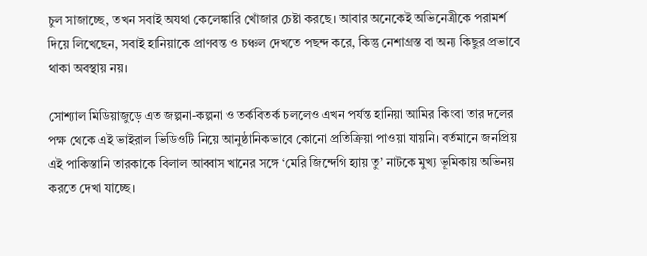চুল সাজাচ্ছে, তখন সবাই অযথা কেলেঙ্কারি খোঁজার চেষ্টা করছে। আবার অনেকেই অভিনেত্রীকে পরামর্শ দিয়ে লিখেছেন, সবাই হানিয়াকে প্রাণবন্ত ও চঞ্চল দেখতে পছন্দ করে, কিন্তু নেশাগ্রস্ত বা অন্য কিছুর প্রভাবে থাকা অবস্থায় নয়।

সোশ্যাল মিডিয়াজুড়ে এত জল্পনা-কল্পনা ও তর্কবিতর্ক চললেও এখন পর্যন্ত হানিয়া আমির কিংবা তার দলের পক্ষ থেকে এই ভাইরাল ভিডিওটি নিয়ে আনুষ্ঠানিকভাবে কোনো প্রতিক্রিয়া পাওয়া যায়নি। বর্তমানে জনপ্রিয় এই পাকিস্তানি তারকাকে বিলাল আব্বাস খানের সঙ্গে ‘মেরি জিন্দেগি হ্যায় তু’ নাটকে মুখ্য ভূমিকায় অভিনয় করতে দেখা যাচ্ছে।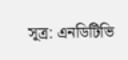সূত্র: এনডিটিভি